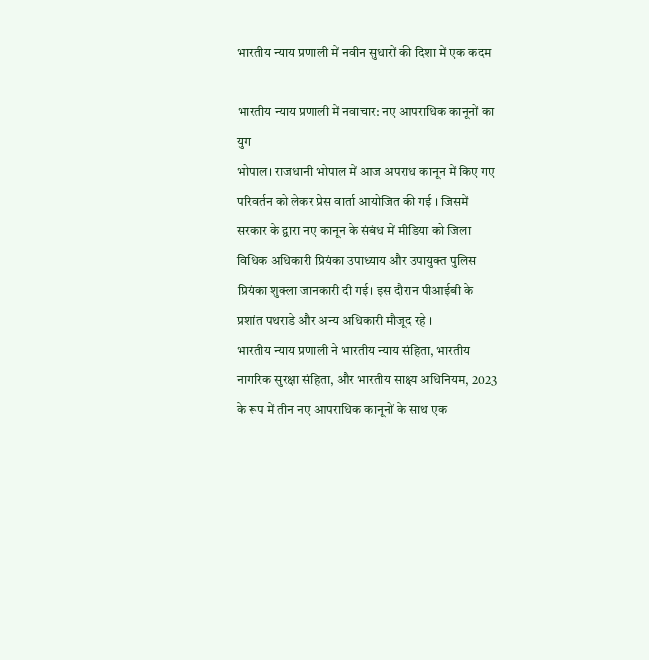भारतीय न्याय प्रणाली में नवीन सुधारों की दिशा में एक कदम

भारतीय न्याय प्रणाली में नवाचार: नए आपराधिक कानूनों का युग
भोपाल। राजधानी भोपाल में आज अपराध कानून में किए गए परिवर्तन को लेकर प्रेस वार्ता आयोजित की गई । जिसमें सरकार के द्वारा नए कानून के संबंध में मीडिया को जिला विधिक अधिकारी प्रियंका उपाध्याय और उपायुक्त पुलिस प्रियंका शुक्ला जानकारी दी गई। इस दौरान पीआईबी के प्रशांत पथराडे और अन्य अधिकारी मौजूद रहे ।
भारतीय न्याय प्रणाली ने भारतीय न्याय संहिता, भारतीय नागरिक सुरक्षा संहिता, और भारतीय साक्ष्य अधिनियम, 2023 के रूप में तीन नए आपराधिक कानूनों के साथ एक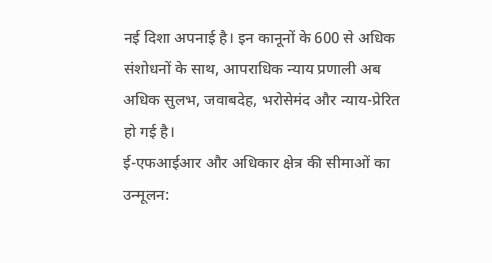नई दिशा अपनाई है। इन कानूनों के 600 से अधिक संशोधनों के साथ, आपराधिक न्याय प्रणाली अब अधिक सुलभ, जवाबदेह, भरोसेमंद और न्याय-प्रेरित हो गई है।
ई-एफआईआर और अधिकार क्षेत्र की सीमाओं का उन्मूलन: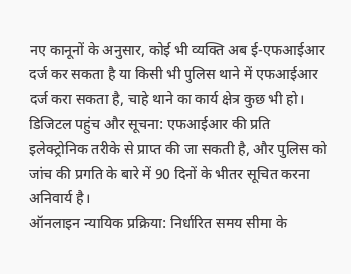नए कानूनों के अनुसार, कोई भी व्यक्ति अब ई-एफआईआर दर्ज कर सकता है या किसी भी पुलिस थाने में एफआईआर दर्ज करा सकता है, चाहे थाने का कार्य क्षेत्र कुछ भी हो।
डिजिटल पहुंच और सूचना: एफआईआर की प्रति इलेक्ट्रोनिक तरीके से प्राप्त की जा सकती है, और पुलिस को जांच की प्रगति के बारे में 90 दिनों के भीतर सूचित करना अनिवार्य है।
ऑनलाइन न्यायिक प्रक्रिया: निर्धारित समय सीमा के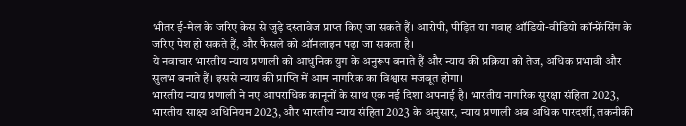भीतर ई-मेल के जरिए केस से जुड़े दस्तावेज प्राप्त किए जा सकते हैं। आरोपी, पीड़ित या गवाह ऑडियो-वीडियो कॉन्फ्रेंसिंग के जरिए पेश हो सकते हैं, और फैसले को ऑनलाइन पढ़ा जा सकता है।
ये नवाचार भारतीय न्याय प्रणाली को आधुनिक युग के अनुरूप बनाते हैं और न्याय की प्रक्रिया को तेज, अधिक प्रभावी और सुलभ बनाते हैं। इससे न्याय की प्राप्ति में आम नागरिक का विश्वास मजबूत होगा।
भारतीय न्याय प्रणाली ने नए आपराधिक कानूनों के साथ एक नई दिशा अपनाई है। भारतीय नागरिक सुरक्षा संहिता 2023, भारतीय साक्ष्य अधिनियम 2023, और भारतीय न्याय संहिता 2023 के अनुसार, न्याय प्रणाली अब अधिक पारदर्शी, तकनीकी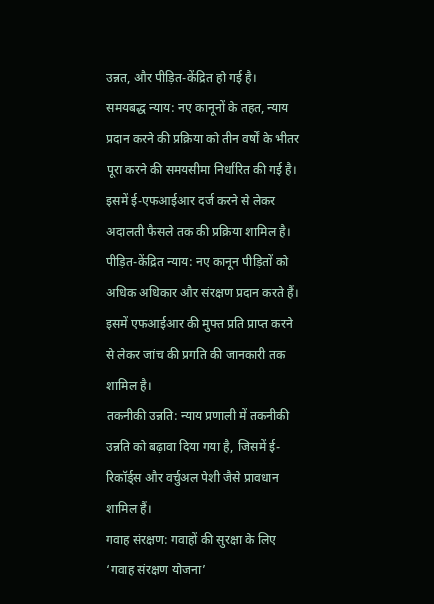उन्नत, और पीड़ित-केंद्रित हो गई है।
समयबद्ध न्याय: नए कानूनों के तहत, न्याय प्रदान करने की प्रक्रिया को तीन वर्षों के भीतर पूरा करने की समयसीमा निर्धारित की गई है। इसमें ई-एफआईआर दर्ज करने से लेकर अदालती फैसले तक की प्रक्रिया शामिल है।
पीड़ित-केंद्रित न्याय: नए कानून पीड़ितों को अधिक अधिकार और संरक्षण प्रदान करते हैं। इसमें एफआईआर की मुफ्त प्रति प्राप्त करने से लेकर जांच की प्रगति की जानकारी तक शामिल है।
तकनीकी उन्नति: न्याय प्रणाली में तकनीकी उन्नति को बढ़ावा दिया गया है, जिसमें ई-रिकॉर्ड्स और वर्चुअल पेशी जैसे प्रावधान शामिल हैं।
गवाह संरक्षण: गवाहों की सुरक्षा के लिए ‘गवाह संरक्षण योजना’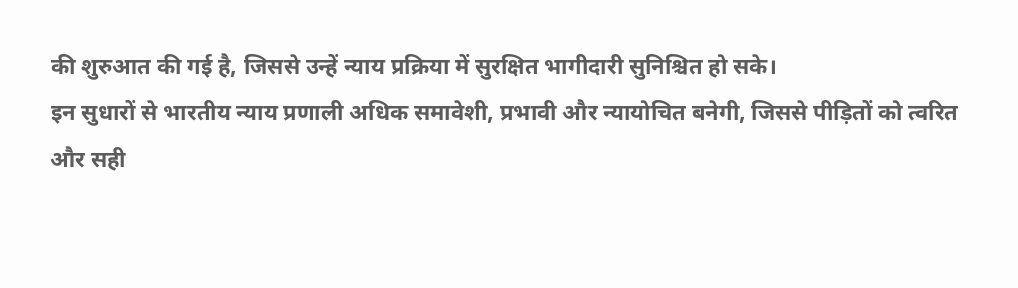की शुरुआत की गई है, जिससे उन्हें न्याय प्रक्रिया में सुरक्षित भागीदारी सुनिश्चित हो सके।
इन सुधारों से भारतीय न्याय प्रणाली अधिक समावेशी, प्रभावी और न्यायोचित बनेगी, जिससे पीड़ितों को त्वरित और सही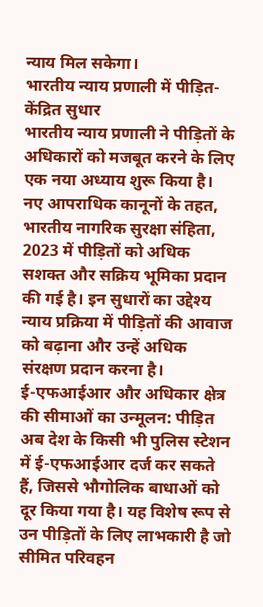न्याय मिल सकेगा।
भारतीय न्याय प्रणाली में पीड़ित-केंद्रित सुधार
भारतीय न्याय प्रणाली ने पीड़ितों के अधिकारों को मजबूत करने के लिए एक नया अध्याय शुरू किया है। नए आपराधिक कानूनों के तहत, भारतीय नागरिक सुरक्षा संहिता, 2023 में पीड़ितों को अधिक सशक्त और सक्रिय भूमिका प्रदान की गई है। इन सुधारों का उद्देश्य न्याय प्रक्रिया में पीड़ितों की आवाज को बढ़ाना और उन्हें अधिक संरक्षण प्रदान करना है।
ई-एफआईआर और अधिकार क्षेत्र की सीमाओं का उन्मूलन: पीड़ित अब देश के किसी भी पुलिस स्टेशन में ई-एफआईआर दर्ज कर सकते हैं, जिससे भौगोलिक बाधाओं को दूर किया गया है। यह विशेष रूप से उन पीड़ितों के लिए लाभकारी है जो सीमित परिवहन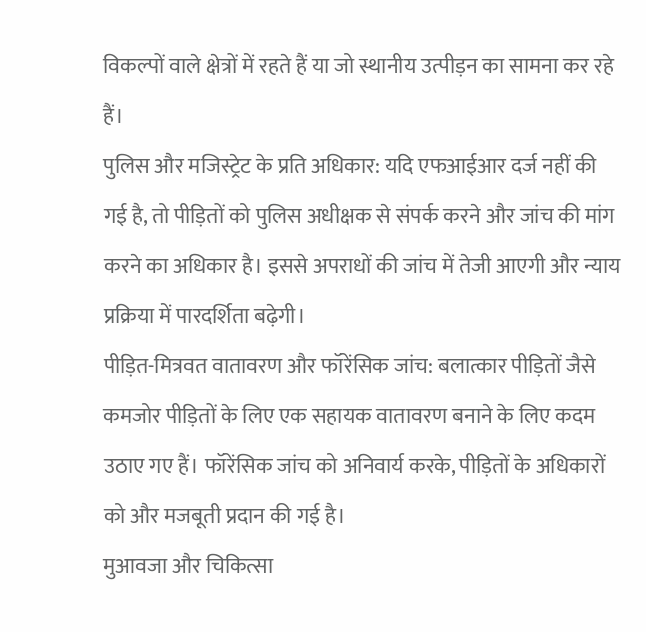विकल्पों वाले क्षेत्रों में रहते हैं या जो स्थानीय उत्पीड़न का सामना कर रहे हैं।
पुलिस और मजिस्ट्रेट के प्रति अधिकार: यदि एफआईआर दर्ज नहीं की गई है, तो पीड़ितों को पुलिस अधीक्षक से संपर्क करने और जांच की मांग करने का अधिकार है। इससे अपराधों की जांच में तेजी आएगी और न्याय प्रक्रिया में पारदर्शिता बढ़ेगी।
पीड़ित-मित्रवत वातावरण और फॉरेंसिक जांच: बलात्कार पीड़ितों जैसे कमजोर पीड़ितों के लिए एक सहायक वातावरण बनाने के लिए कदम उठाए गए हैं। फॉरेंसिक जांच को अनिवार्य करके, पीड़ितों के अधिकारों को और मजबूती प्रदान की गई है।
मुआवजा और चिकित्सा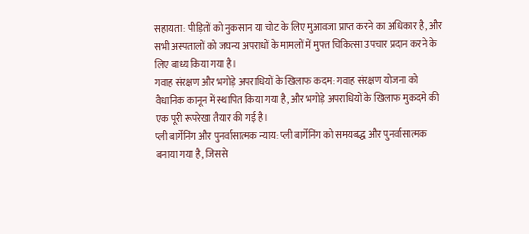सहायता: पीड़ितों को नुकसान या चोट के लिए मुआवजा प्राप्त करने का अधिकार है, और सभी अस्पतालों को जघन्य अपराधों के मामलों में मुफ्त चिकित्सा उपचार प्रदान करने के लिए बाध्य किया गया है।
गवाह संरक्षण और भगोड़े अपराधियों के खिलाफ कदम: गवाह संरक्षण योजना को वैधानिक कानून में स्थापित किया गया है, और भगोड़े अपराधियों के खिलाफ मुकदमे की एक पूरी रूपरेखा तैयार की गई है।
प्ली बार्गेनिंग और पुनर्वासात्मक न्याय: प्ली बार्गेनिंग को समयबद्ध और पुनर्वासात्मक बनाया गया है, जिससे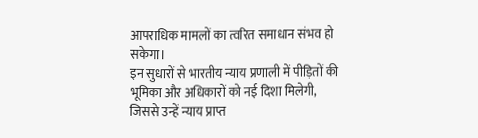आपराधिक मामलों का त्वरित समाधान संभव हो सकेगा।
इन सुधारों से भारतीय न्याय प्रणाली में पीड़ितों की भूमिका और अधिकारों को नई दिशा मिलेगी, जिससे उन्हें न्याय प्राप्त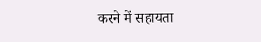करने में सहायता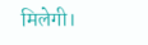मिलेगी।